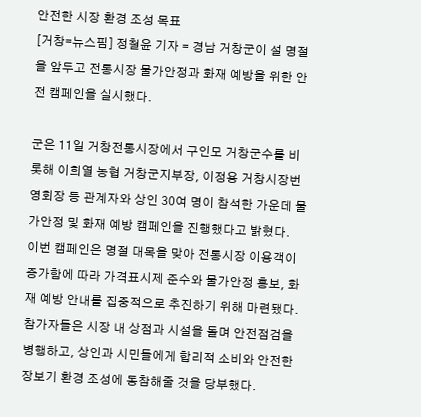안전한 시장 환경 조성 목표
[거창=뉴스핌] 정철윤 기자 = 경남 거창군이 설 명절을 앞두고 전통시장 물가안정과 화재 예방을 위한 안전 캠페인을 실시했다.

군은 11일 거창전통시장에서 구인모 거창군수를 비롯해 이희열 농협 거창군지부장, 이정용 거창시장번영회장 등 관계자와 상인 30여 명이 참석한 가운데 물가안정 및 화재 예방 캠페인을 진행했다고 밝혔다.
이번 캠페인은 명절 대목을 맞아 전통시장 이용객이 증가함에 따라 가격표시제 준수와 물가안정 홍보, 화재 예방 안내를 집중적으로 추진하기 위해 마련됐다.
참가자들은 시장 내 상점과 시설을 돌며 안전점검을 병행하고, 상인과 시민들에게 합리적 소비와 안전한 장보기 환경 조성에 동참해줄 것을 당부했다.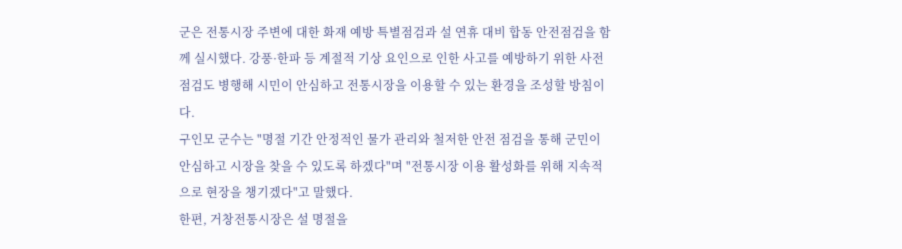군은 전통시장 주변에 대한 화재 예방 특별점검과 설 연휴 대비 합동 안전점검을 함께 실시했다. 강풍·한파 등 계절적 기상 요인으로 인한 사고를 예방하기 위한 사전 점검도 병행해 시민이 안심하고 전통시장을 이용할 수 있는 환경을 조성할 방침이다.
구인모 군수는 "명절 기간 안정적인 물가 관리와 철저한 안전 점검을 통해 군민이 안심하고 시장을 찾을 수 있도록 하겠다"며 "전통시장 이용 활성화를 위해 지속적으로 현장을 챙기겠다"고 말했다.
한편, 거창전통시장은 설 명절을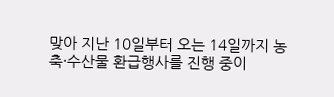맞아 지난 10일부터 오는 14일까지 농축·수산물 환급행사를 진행 중이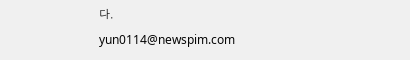다.
yun0114@newspim.com